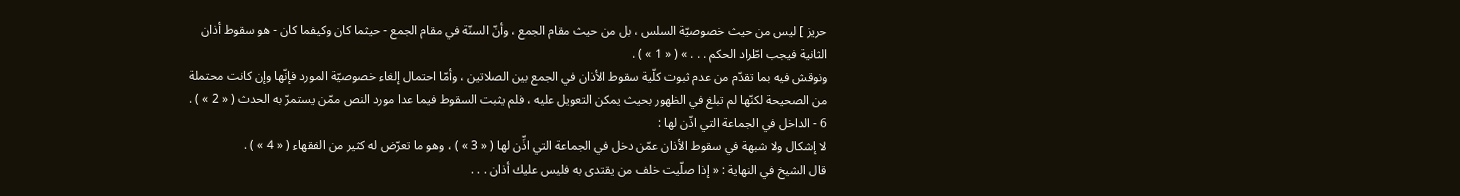حريز ] ليس من حيث خصوصيّة السلس ، بل من حيث مقام الجمع ، وأنّ السنّة في مقام الجمع - حيثما كان وكيفما كان - هو سقوط أذان الثانية فيجب اطّراد الحكم . . . » ( « 1 » ) .
ونوقش فيه بما تقدّم من عدم ثبوت كلّية سقوط الأذان في الجمع بين الصلاتين ، وأمّا احتمال إلغاء خصوصيّة المورد فإنّها وإن كانت محتملة من الصحيحة لكنّها لم تبلغ في الظهور بحيث يمكن التعويل عليه ، فلم يثبت السقوط فيما عدا مورد النص ممّن يستمرّ به الحدث ( « 2 » ) .
6 - الداخل في الجماعة التي اذّن لها :
لا إشكال ولا شبهة في سقوط الأذان عمّن دخل في الجماعة التي اذِّن لها ( « 3 » ) ، وهو ما تعرّض له كثير من الفقهاء ( « 4 » ) .
قال الشيخ في النهاية : « إذا صلّيت خلف من يقتدى به فليس عليك أذان . . .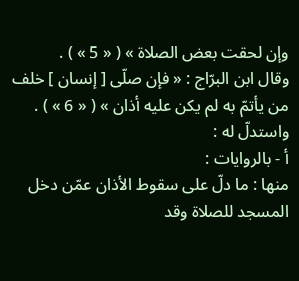وإن لحقت بعض الصلاة » ( « 5 » ) .
وقال ابن البرّاج : « فإن صلّى [ إنسان ] خلف من يأتمّ به لم يكن عليه أذان » ( « 6 » ) .
واستدلّ له :
أ - بالروايات :
منها : ما دلّ على سقوط الأذان عمّن دخل المسجد للصلاة وقد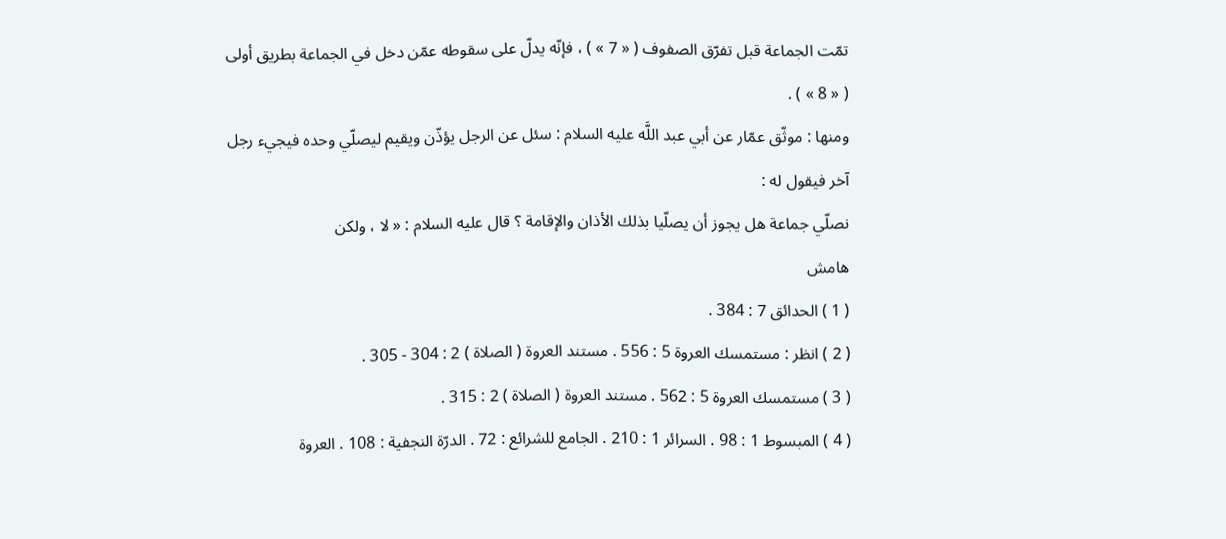تمّت الجماعة قبل تفرّق الصفوف ( « 7 » ) ، فإنّه يدلّ على سقوطه عمّن دخل في الجماعة بطريق أولى ( « 8 » ) .
ومنها : موثّق عمّار عن أبي عبد اللَّه عليه السلام : سئل عن الرجل يؤذّن ويقيم ليصلّي وحده فيجيء رجل آخر فيقول له :
نصلّي جماعة هل يجوز أن يصلّيا بذلك الأذان والإقامة ؟ قال عليه السلام : « لا ، ولكن
هامش
( 1 ) الحدائق 7 : 384 .
( 2 ) انظر : مستمسك العروة 5 : 556 . مستند العروة ( الصلاة ) 2 : 304 - 305 .
( 3 ) مستمسك العروة 5 : 562 . مستند العروة ( الصلاة ) 2 : 315 .
( 4 ) المبسوط 1 : 98 . السرائر 1 : 210 . الجامع للشرائع : 72 . الدرّة النجفية : 108 . العروة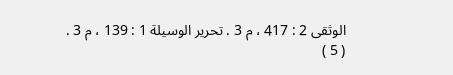الوثقى 2 : 417 ، م 3 . تحرير الوسيلة 1 : 139 ، م 3 .
( 5 )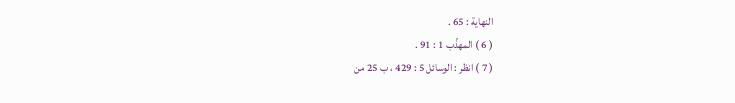النهاية : 65 .
( 6 ) المهذّب 1 : 91 .
( 7 ) انظر : الوسائل 5 : 429 ، ب 25 من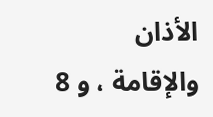الأذان والإقامة ، و 8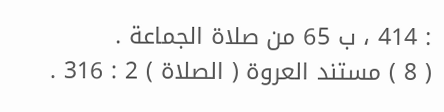: 414 ، ب 65 من صلاة الجماعة .
( 8 ) مستند العروة ( الصلاة ) 2 : 316 .